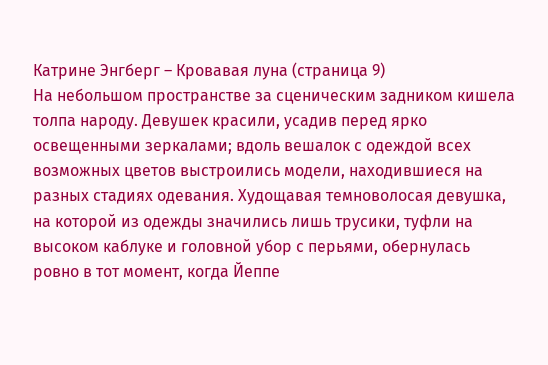Катрине Энгберг – Кровавая луна (страница 9)
На небольшом пространстве за сценическим задником кишела толпа народу. Девушек красили, усадив перед ярко освещенными зеркалами; вдоль вешалок с одеждой всех возможных цветов выстроились модели, находившиеся на разных стадиях одевания. Худощавая темноволосая девушка, на которой из одежды значились лишь трусики, туфли на высоком каблуке и головной убор с перьями, обернулась ровно в тот момент, когда Йеппе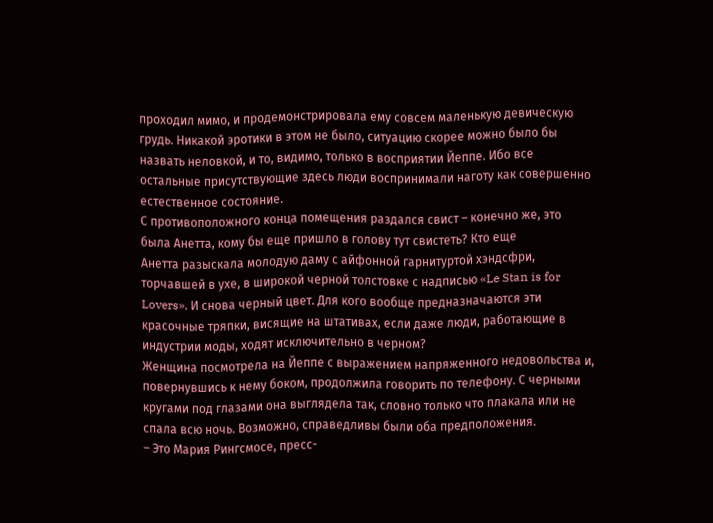проходил мимо, и продемонстрировала ему совсем маленькую девическую грудь. Никакой эротики в этом не было, ситуацию скорее можно было бы назвать неловкой, и то, видимо, только в восприятии Йеппе. Ибо все остальные присутствующие здесь люди воспринимали наготу как совершенно естественное состояние.
С противоположного конца помещения раздался свист – конечно же, это была Анетта, кому бы еще пришло в голову тут свистеть? Кто еще
Анетта разыскала молодую даму с айфонной гарнитуртой хэндсфри, торчавшей в ухе, в широкой черной толстовке с надписью «Le Stan is for Lovers». И снова черный цвет. Для кого вообще предназначаются эти красочные тряпки, висящие на штативах, если даже люди, работающие в индустрии моды, ходят исключительно в черном?
Женщина посмотрела на Йеппе с выражением напряженного недовольства и, повернувшись к нему боком, продолжила говорить по телефону. С черными кругами под глазами она выглядела так, словно только что плакала или не спала всю ночь. Возможно, справедливы были оба предположения.
– Это Мария Рингсмосе, пресс-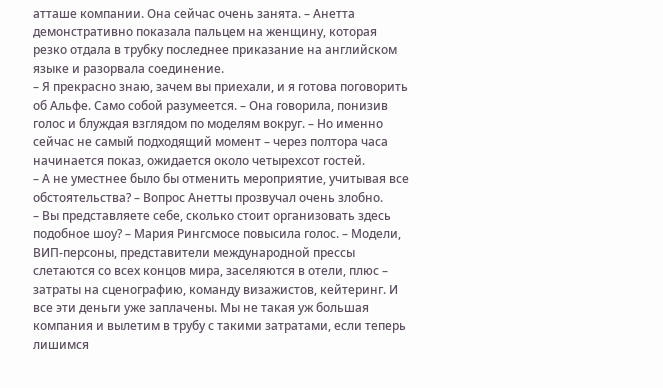атташе компании. Она сейчас очень занята. – Анетта демонстративно показала пальцем на женщину, которая резко отдала в трубку последнее приказание на английском языке и разорвала соединение.
– Я прекрасно знаю, зачем вы приехали, и я готова поговорить об Альфе. Само собой разумеется. – Она говорила, понизив голос и блуждая взглядом по моделям вокруг. – Но именно сейчас не самый подходящий момент – через полтора часа начинается показ, ожидается около четырехсот гостей.
– А не уместнее было бы отменить мероприятие, учитывая все обстоятельства? – Вопрос Анетты прозвучал очень злобно.
– Вы представляете себе, сколько стоит организовать здесь подобное шоу? – Мария Рингсмосе повысила голос. – Модели, ВИП-персоны, представители международной прессы слетаются со всех концов мира, заселяются в отели, плюс – затраты на сценографию, команду визажистов, кейтеринг. И все эти деньги уже заплачены. Мы не такая уж большая компания и вылетим в трубу с такими затратами, если теперь лишимся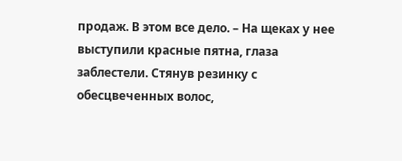продаж. В этом все дело. – На щеках у нее выступили красные пятна, глаза заблестели. Стянув резинку с обесцвеченных волос,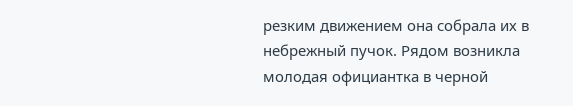резким движением она собрала их в небрежный пучок. Рядом возникла молодая официантка в черной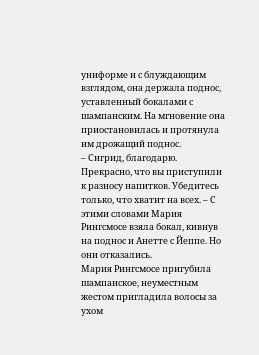униформе и с блуждающим взглядом, она держала поднос, уставленный бокалами с шампанским. На мгновение она приостановилась и протянула им дрожащий поднос.
– Сигрид, благодарю. Прекрасно, что вы приступили к разносу напитков. Убедитесь только, что хватит на всех. – С этими словами Мария Рингсмосе взяла бокал, кивнув на поднос и Анетте с Йеппе. Но они отказались.
Мария Рингсмосе пригубила шампанское, неуместным жестом пригладила волосы за ухом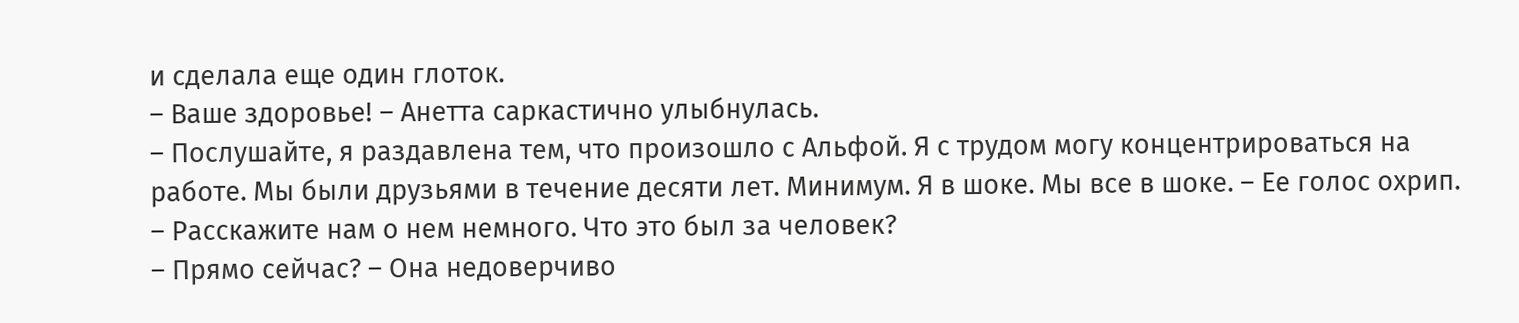и сделала еще один глоток.
– Ваше здоровье! – Анетта саркастично улыбнулась.
– Послушайте, я раздавлена тем, что произошло с Альфой. Я с трудом могу концентрироваться на работе. Мы были друзьями в течение десяти лет. Минимум. Я в шоке. Мы все в шоке. – Ее голос охрип.
– Расскажите нам о нем немного. Что это был за человек?
– Прямо сейчас? – Она недоверчиво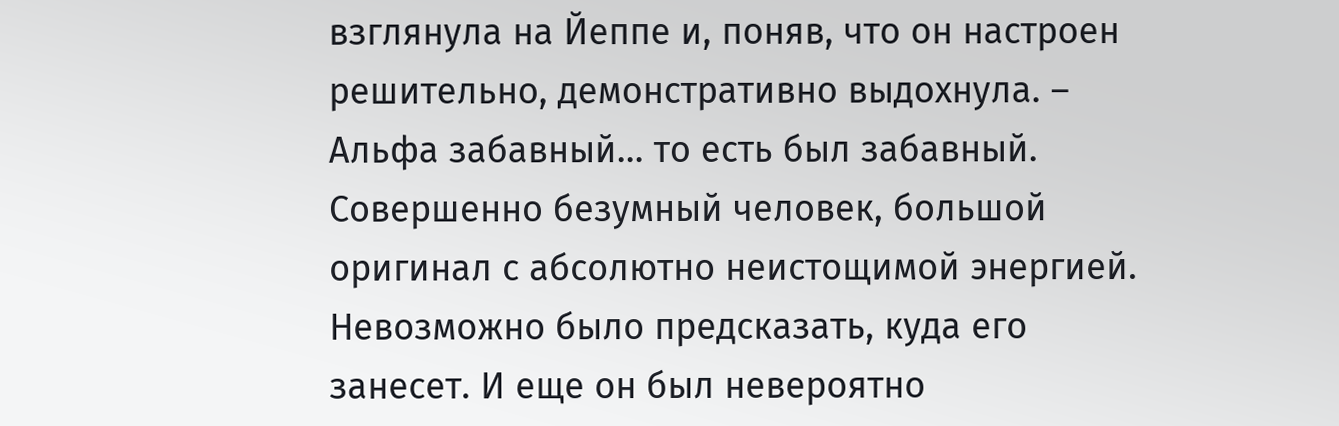взглянула на Йеппе и, поняв, что он настроен решительно, демонстративно выдохнула. – Альфа забавный… то есть был забавный. Совершенно безумный человек, большой оригинал с абсолютно неистощимой энергией. Невозможно было предсказать, куда его занесет. И еще он был невероятно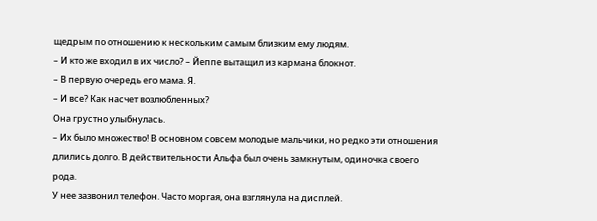щедрым по отношению к нескольким самым близким ему людям.
– И кто же входил в их число? – Йеппе вытащил из кармана блокнот.
– В первую очередь его мама. Я.
– И все? Как насчет возлюбленных?
Она грустно улыбнулась.
– Их было множество! В основном совсем молодые мальчики, но редко эти отношения длились долго. В действительности Альфа был очень замкнутым, одиночка своего рода.
У нее зазвонил телефон. Часто моргая, она взглянула на дисплей.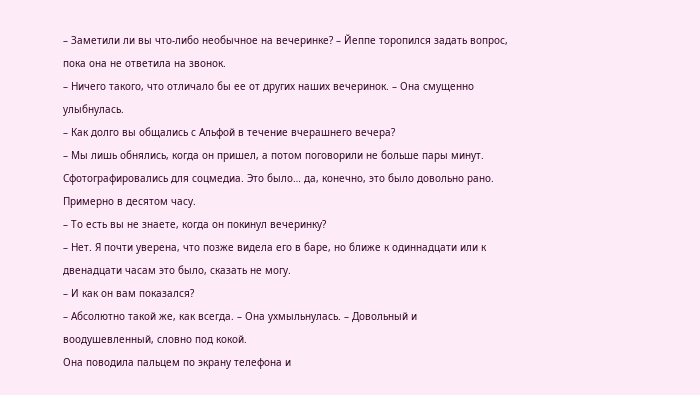– Заметили ли вы что-либо необычное на вечеринке? – Йеппе торопился задать вопрос, пока она не ответила на звонок.
– Ничего такого, что отличало бы ее от других наших вечеринок. – Она смущенно улыбнулась.
– Как долго вы общались с Альфой в течение вчерашнего вечера?
– Мы лишь обнялись, когда он пришел, а потом поговорили не больше пары минут. Сфотографировались для соцмедиа. Это было… да, конечно, это было довольно рано. Примерно в десятом часу.
– То есть вы не знаете, когда он покинул вечеринку?
– Нет. Я почти уверена, что позже видела его в баре, но ближе к одиннадцати или к двенадцати часам это было, сказать не могу.
– И как он вам показался?
– Абсолютно такой же, как всегда. – Она ухмыльнулась. – Довольный и воодушевленный, словно под кокой.
Она поводила пальцем по экрану телефона и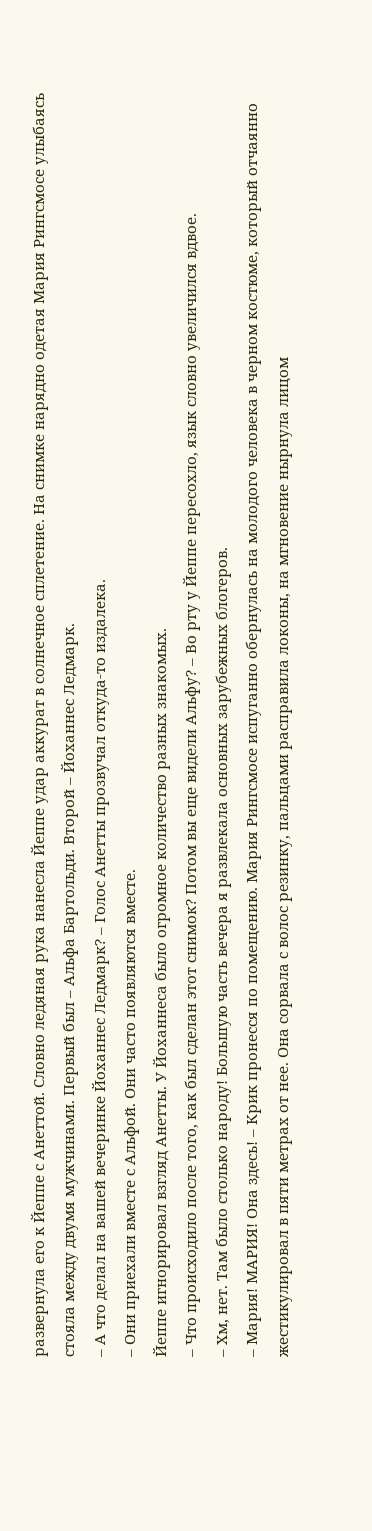развернула его к Йеппе с Анеттой. Словно ледяная рука нанесла Йеппе удар аккурат в солнечное сплетение. На снимке нарядно одетая Мария Рингсмосе улыбаясь стояла между двумя мужчинами. Первый был – Альфа Бартольди. Второй – Йоханнес Ледмарк.
– А что делал на вашей вечеринке Йоханнес Ледмарк? – Голос Анетты прозвучал откуда-то издалека.
– Они приехали вместе с Альфой. Они часто появляются вместе.
Йеппе игнорировал взгляд Анетты. У Йоханнеса было огромное количество разных знакомых.
– Что происходило после того, как был сделан этот снимок? Потом вы еще видели Альфу? – Во рту у Йеппе пересохло, язык словно увеличился вдвое.
– Хм, нет. Там было столько народу! Большую часть вечера я развлекала основных зарубежных блогеров.
– Мария! МАРИЯ! Она здесь! – Крик пронесся по помещению. Мария Рингсмосе испуганно обернулась на молодого человека в черном костюме, который отчаянно жестикулировал в пяти метрах от нее. Она сорвала с волос резинку, пальцами расправила локоны, на мгновение нырнула лицом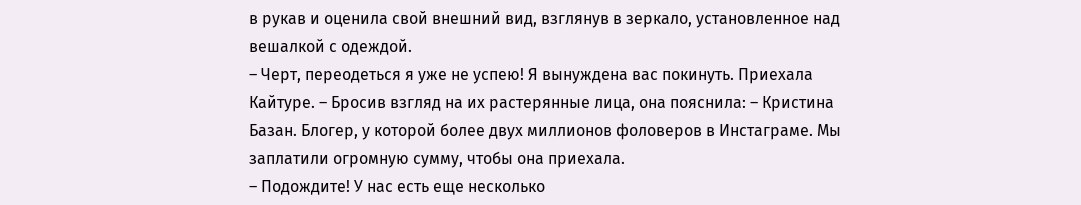в рукав и оценила свой внешний вид, взглянув в зеркало, установленное над вешалкой с одеждой.
– Черт, переодеться я уже не успею! Я вынуждена вас покинуть. Приехала Кайтуре. – Бросив взгляд на их растерянные лица, она пояснила: – Кристина Базан. Блогер, у которой более двух миллионов фоловеров в Инстаграме. Мы заплатили огромную сумму, чтобы она приехала.
– Подождите! У нас есть еще несколько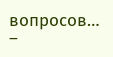вопросов…
–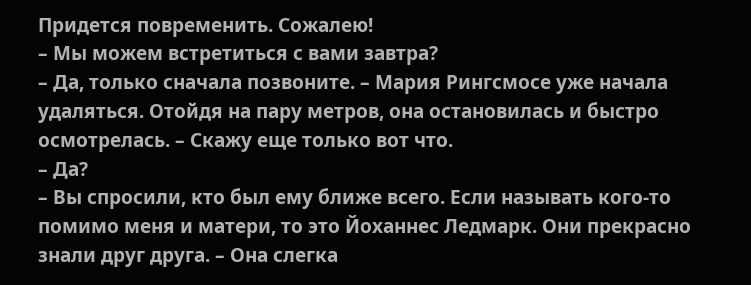Придется повременить. Сожалею!
– Мы можем встретиться с вами завтра?
– Да, только сначала позвоните. – Мария Рингсмосе уже начала удаляться. Отойдя на пару метров, она остановилась и быстро осмотрелась. – Скажу еще только вот что.
– Да?
– Вы спросили, кто был ему ближе всего. Если называть кого-то помимо меня и матери, то это Йоханнес Ледмарк. Они прекрасно знали друг друга. – Она слегка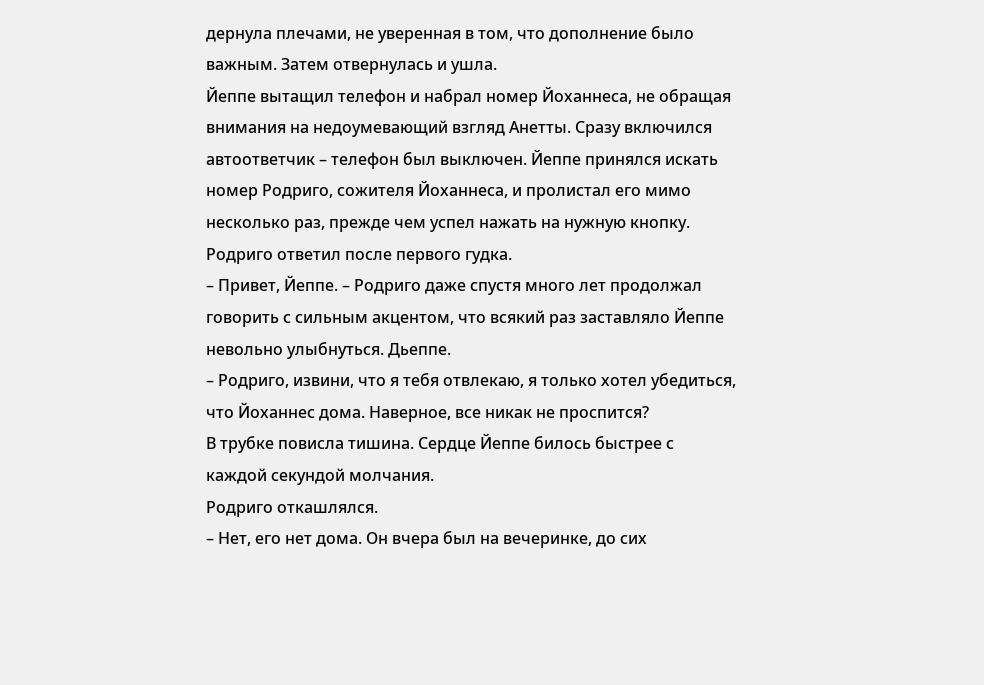дернула плечами, не уверенная в том, что дополнение было важным. Затем отвернулась и ушла.
Йеппе вытащил телефон и набрал номер Йоханнеса, не обращая внимания на недоумевающий взгляд Анетты. Сразу включился автоответчик – телефон был выключен. Йеппе принялся искать номер Родриго, сожителя Йоханнеса, и пролистал его мимо несколько раз, прежде чем успел нажать на нужную кнопку.
Родриго ответил после первого гудка.
– Привет, Йеппе. – Родриго даже спустя много лет продолжал говорить с сильным акцентом, что всякий раз заставляло Йеппе невольно улыбнуться. Дьеппе.
– Родриго, извини, что я тебя отвлекаю, я только хотел убедиться, что Йоханнес дома. Наверное, все никак не проспится?
В трубке повисла тишина. Сердце Йеппе билось быстрее с каждой секундой молчания.
Родриго откашлялся.
– Нет, его нет дома. Он вчера был на вечеринке, до сих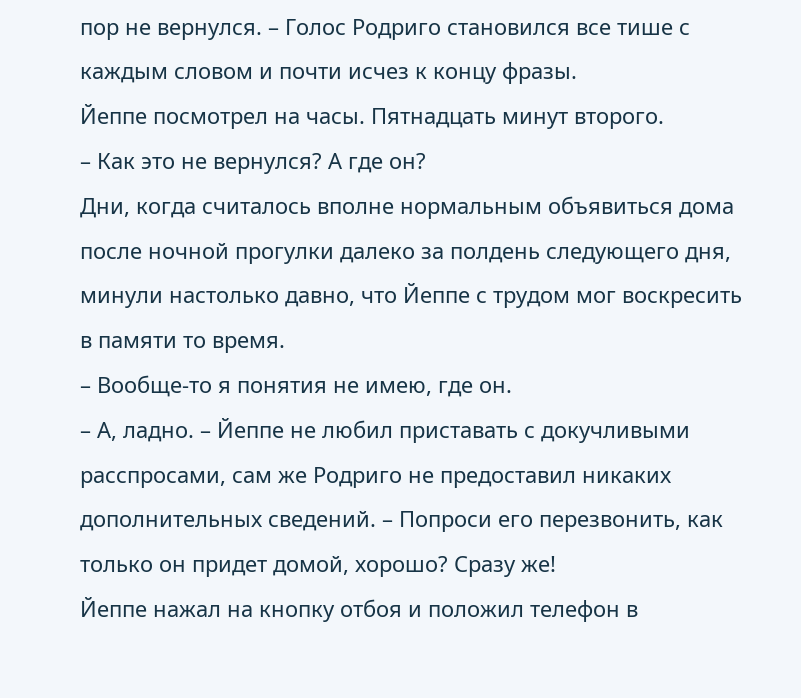пор не вернулся. – Голос Родриго становился все тише с каждым словом и почти исчез к концу фразы.
Йеппе посмотрел на часы. Пятнадцать минут второго.
– Как это не вернулся? А где он?
Дни, когда считалось вполне нормальным объявиться дома после ночной прогулки далеко за полдень следующего дня, минули настолько давно, что Йеппе с трудом мог воскресить в памяти то время.
– Вообще-то я понятия не имею, где он.
– А, ладно. – Йеппе не любил приставать с докучливыми расспросами, сам же Родриго не предоставил никаких дополнительных сведений. – Попроси его перезвонить, как только он придет домой, хорошо? Сразу же!
Йеппе нажал на кнопку отбоя и положил телефон в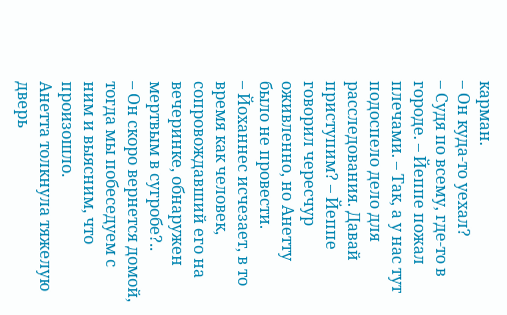карман.
– Он куда-то уехал?
– Судя по всему, где-то в городе. – Йеппе пожал плечами. – Так, а у нас тут подоспело дело для расследования. Давай приступим? – Йеппе говорил чересчур оживленно, но Анетту было не провести.
– Йоханнес исчезает, в то время как человек, сопровождавший его на вечеринке, обнаружен мертвым в сугробе?..
– Он скоро вернется домой, тогда мы побеседуем с ним и выясним, что произошло.
Анетта толкнула тяжелую дверь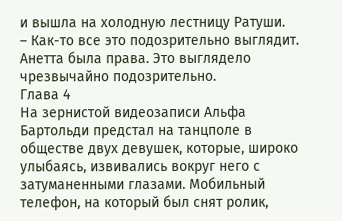и вышла на холодную лестницу Ратуши.
– Как-то все это подозрительно выглядит.
Анетта была права. Это выглядело чрезвычайно подозрительно.
Глава 4
На зернистой видеозаписи Альфа Бартольди предстал на танцполе в обществе двух девушек, которые, широко улыбаясь, извивались вокруг него с затуманенными глазами. Мобильный телефон, на который был снят ролик,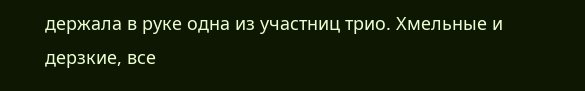держала в руке одна из участниц трио. Хмельные и дерзкие, все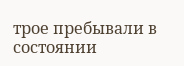трое пребывали в состоянии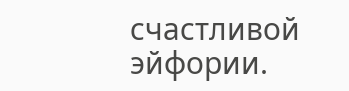счастливой эйфории.